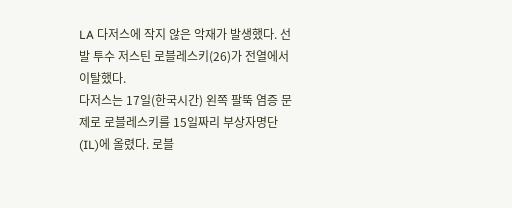LA 다저스에 작지 않은 악재가 발생했다. 선발 투수 저스틴 로블레스키(26)가 전열에서 이탈했다.
다저스는 17일(한국시간) 왼쪽 팔뚝 염증 문제로 로블레스키를 15일짜리 부상자명단(IL)에 올렸다. 로블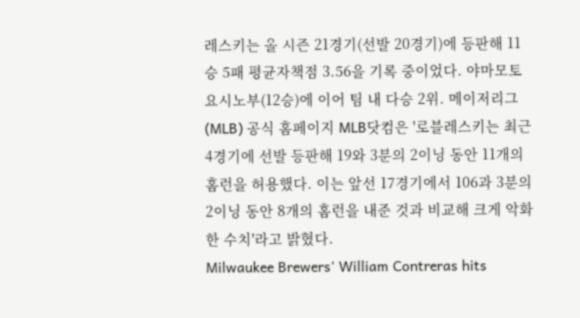레스키는 올 시즌 21경기(선발 20경기)에 등판해 11승 5패 평균자책점 3.56을 기록 중이었다. 야마모토 요시노부(12승)에 이어 팀 내 다승 2위. 메이저리그(MLB) 공식 홈페이지 MLB닷컴은 '로블레스키는 최근 4경기에 선발 등판해 19와 3분의 2이닝 동안 11개의 홈런을 허용했다. 이는 앞선 17경기에서 106과 3분의 2이닝 동안 8개의 홈런을 내준 것과 비교해 크게 악화한 수치'라고 밝혔다.
Milwaukee Brewers' William Contreras hits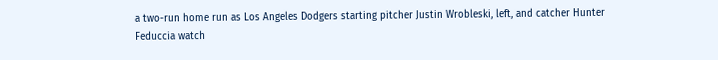a two-run home run as Los Angeles Dodgers starting pitcher Justin Wrobleski, left, and catcher Hunter Feduccia watch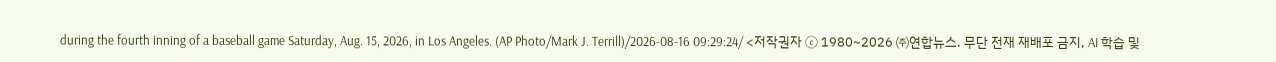during the fourth inning of a baseball game Saturday, Aug. 15, 2026, in Los Angeles. (AP Photo/Mark J. Terrill)/2026-08-16 09:29:24/ <저작권자 ⓒ 1980~2026 ㈜연합뉴스. 무단 전재 재배포 금지, AI 학습 및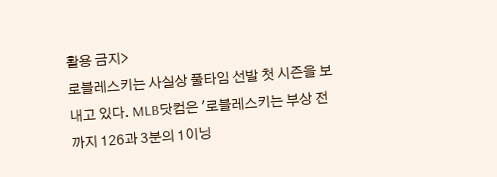활용 금지>
로블레스키는 사실상 풀타임 선발 첫 시즌을 보내고 있다. MLB닷컴은 '로블레스키는 부상 전까지 126과 3분의 1이닝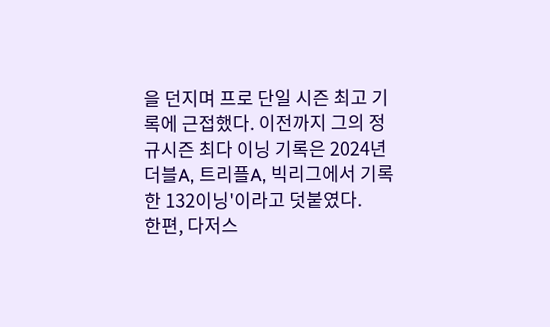을 던지며 프로 단일 시즌 최고 기록에 근접했다. 이전까지 그의 정규시즌 최다 이닝 기록은 2024년 더블A, 트리플A, 빅리그에서 기록한 132이닝'이라고 덧붙였다.
한편, 다저스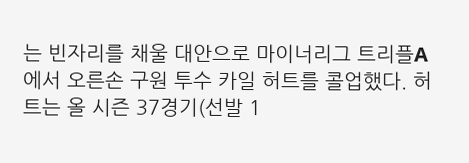는 빈자리를 채울 대안으로 마이너리그 트리플A에서 오른손 구원 투수 카일 허트를 콜업했다. 허트는 올 시즌 37경기(선발 1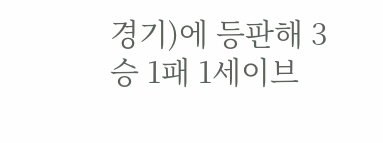경기)에 등판해 3승 1패 1세이브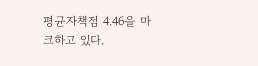평균자책점 4.46을 마크하고 있다.